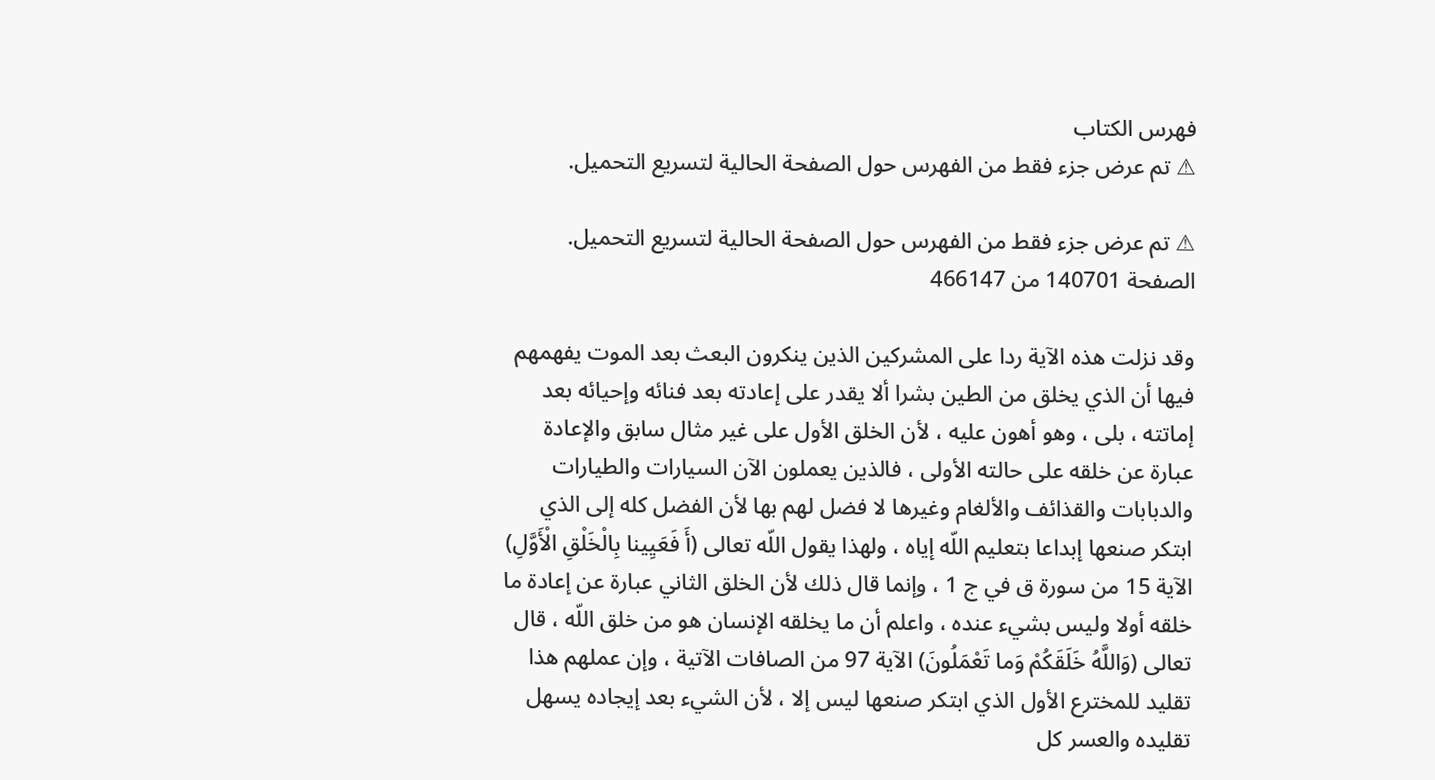فهرس الكتاب
⚠ تم عرض جزء فقط من الفهرس حول الصفحة الحالية لتسريع التحميل.

⚠ تم عرض جزء فقط من الفهرس حول الصفحة الحالية لتسريع التحميل.
الصفحة 140701 من 466147

وقد نزلت هذه الآية ردا على المشركين الذين ينكرون البعث بعد الموت يفهمهم فيها أن الذي يخلق من الطين بشرا ألا يقدر على إعادته بعد فنائه وإحيائه بعد إماتته ، بلى ، وهو أهون عليه ، لأن الخلق الأول على غير مثال سابق والإعادة عبارة عن خلقه على حالته الأولى ، فالذين يعملون الآن السيارات والطيارات والدبابات والقذائف والألغام وغيرها لا فضل لهم بها لأن الفضل كله إلى الذي ابتكر صنعها إبداعا بتعليم اللّه إياه ، ولهذا يقول اللّه تعالى (أَ فَعَيِينا بِالْخَلْقِ الْأَوَّلِ) الآية 15 من سورة ق في ج 1 ، وإنما قال ذلك لأن الخلق الثاني عبارة عن إعادة ما خلقه أولا وليس بشيء عنده ، واعلم أن ما يخلقه الإنسان هو من خلق اللّه ، قال تعالى (وَاللَّهُ خَلَقَكُمْ وَما تَعْمَلُونَ) الآية 97 من الصافات الآتية ، وإن عملهم هذا تقليد للمخترع الأول الذي ابتكر صنعها ليس إلا ، لأن الشيء بعد إيجاده يسهل تقليده والعسر كل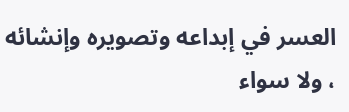العسر في إبداعه وتصويره وإنشائه ، ولا سواء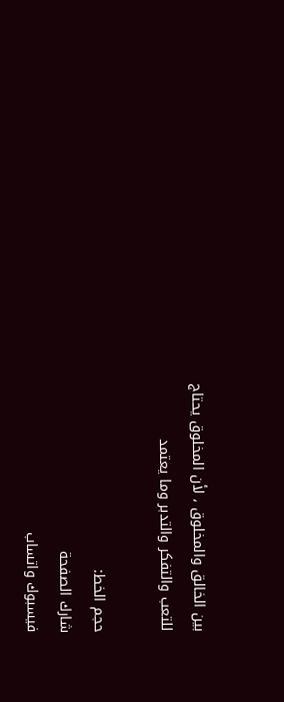بين الخالق والمخلوق ، لأن المخلوق يحتاج للتعب والتفكر والتدبر وما يعتمد

حجم الخط:
شارك الصفحة
فيسبوك واتساب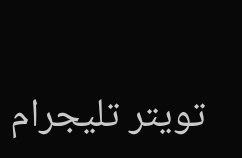تويتر تليجرام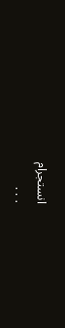انستجرام
. . .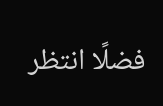فضلًا انتظر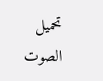تحميل الصوت